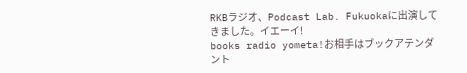RKBラジオ、Podcast Lab. Fukuokaに出演してきました。イエーイ!
books radio yometa!お相手はブックアテンダント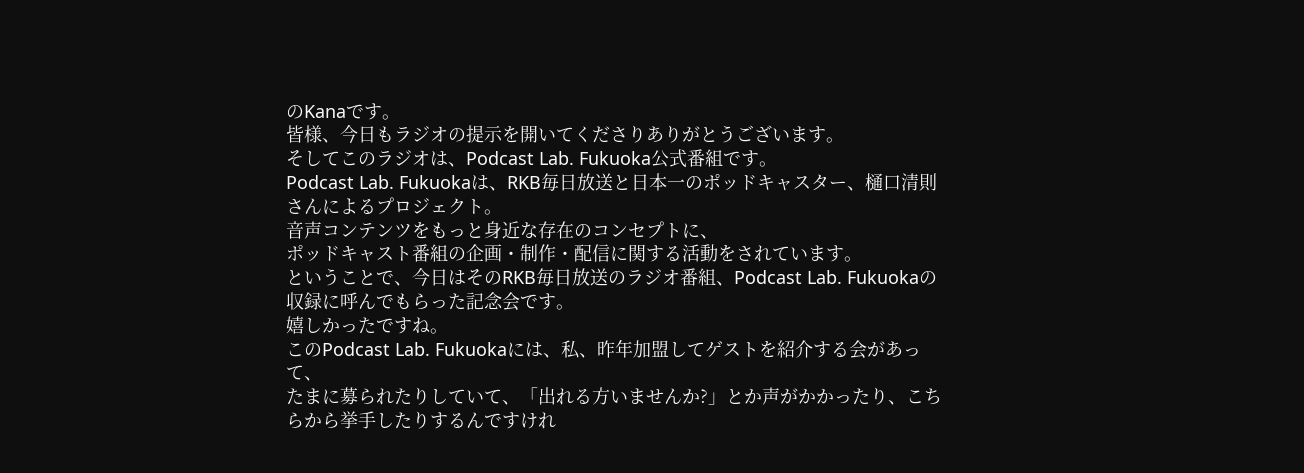のKanaです。
皆様、今日もラジオの提示を開いてくださりありがとうございます。
そしてこのラジオは、Podcast Lab. Fukuoka公式番組です。
Podcast Lab. Fukuokaは、RKB毎日放送と日本一のポッドキャスター、樋口清則さんによるプロジェクト。
音声コンテンツをもっと身近な存在のコンセプトに、
ポッドキャスト番組の企画・制作・配信に関する活動をされています。
ということで、今日はそのRKB毎日放送のラジオ番組、Podcast Lab. Fukuokaの収録に呼んでもらった記念会です。
嬉しかったですね。
このPodcast Lab. Fukuokaには、私、昨年加盟してゲストを紹介する会があって、
たまに募られたりしていて、「出れる方いませんか?」とか声がかかったり、こちらから挙手したりするんですけれ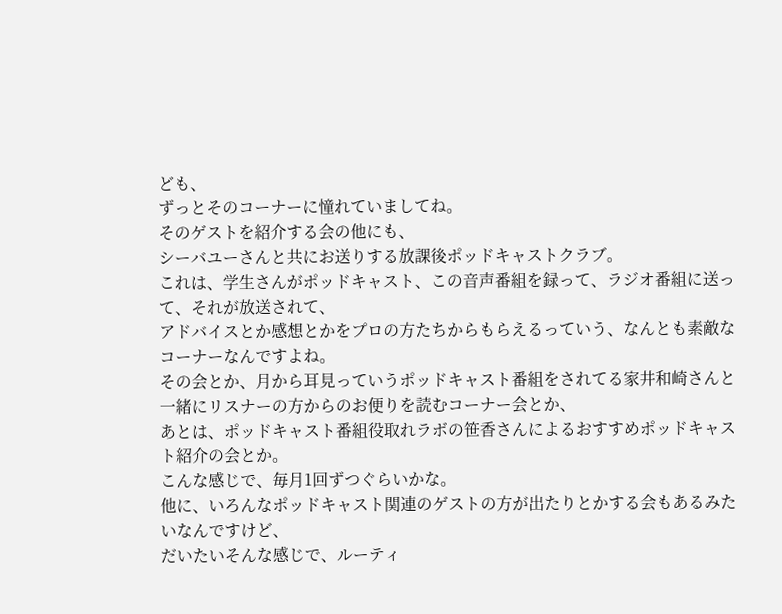ども、
ずっとそのコーナーに憧れていましてね。
そのゲストを紹介する会の他にも、
シーバユーさんと共にお送りする放課後ポッドキャストクラブ。
これは、学生さんがポッドキャスト、この音声番組を録って、ラジオ番組に送って、それが放送されて、
アドバイスとか感想とかをプロの方たちからもらえるっていう、なんとも素敵なコーナーなんですよね。
その会とか、月から耳見っていうポッドキャスト番組をされてる家井和崎さんと一緒にリスナーの方からのお便りを読むコーナー会とか、
あとは、ポッドキャスト番組役取れラボの笹香さんによるおすすめポッドキャスト紹介の会とか。
こんな感じで、毎月1回ずつぐらいかな。
他に、いろんなポッドキャスト関連のゲストの方が出たりとかする会もあるみたいなんですけど、
だいたいそんな感じで、ルーティ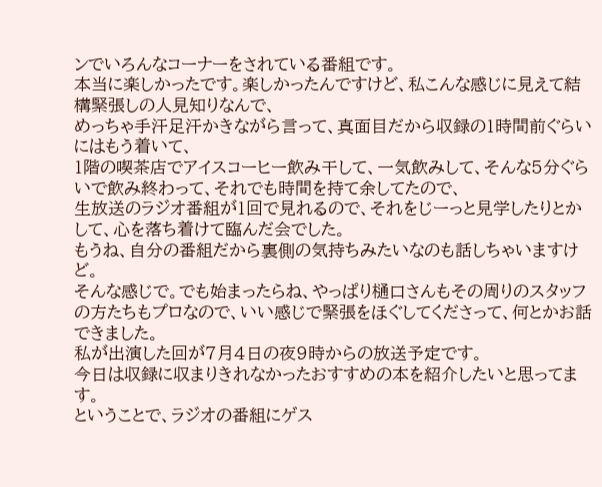ンでいろんなコーナーをされている番組です。
本当に楽しかったです。楽しかったんですけど、私こんな感じに見えて結構緊張しの人見知りなんで、
めっちゃ手汗足汗かきながら言って、真面目だから収録の1時間前ぐらいにはもう着いて、
1階の喫茶店でアイスコーヒー飲み干して、一気飲みして、そんな5分ぐらいで飲み終わって、それでも時間を持て余してたので、
生放送のラジオ番組が1回で見れるので、それをじーっと見学したりとかして、心を落ち着けて臨んだ会でした。
もうね、自分の番組だから裏側の気持ちみたいなのも話しちゃいますけど。
そんな感じで。でも始まったらね、やっぱり樋口さんもその周りのスタッフの方たちもプロなので、いい感じで緊張をほぐしてくださって、何とかお話できました。
私が出演した回が7月4日の夜9時からの放送予定です。
今日は収録に収まりきれなかったおすすめの本を紹介したいと思ってます。
ということで、ラジオの番組にゲス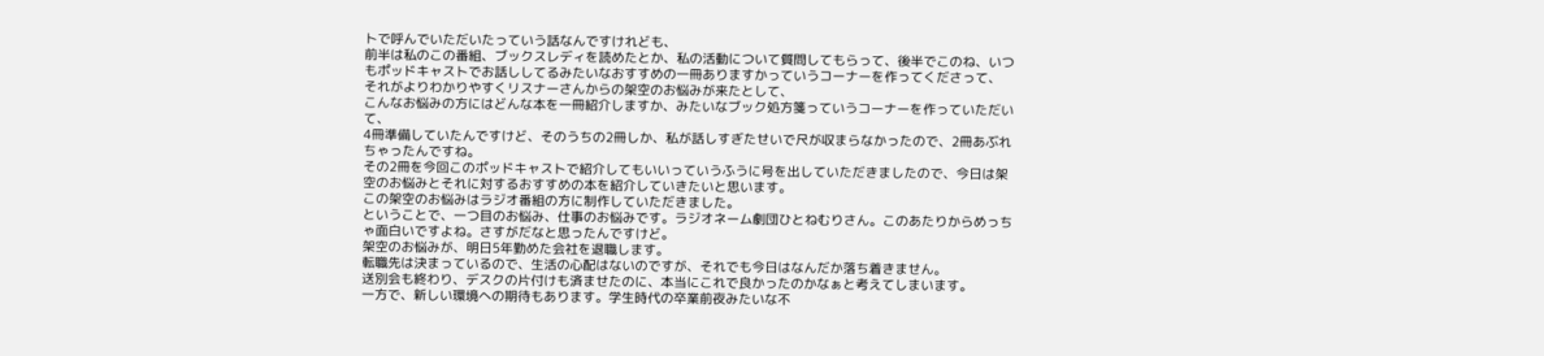トで呼んでいただいたっていう話なんですけれども、
前半は私のこの番組、ブックスレディを読めたとか、私の活動について質問してもらって、後半でこのね、いつもポッドキャストでお話ししてるみたいなおすすめの一冊ありますかっていうコーナーを作ってくださって、
それがよりわかりやすくリスナーさんからの架空のお悩みが来たとして、
こんなお悩みの方にはどんな本を一冊紹介しますか、みたいなブック処方箋っていうコーナーを作っていただいて、
4冊準備していたんですけど、そのうちの2冊しか、私が話しすぎたせいで尺が収まらなかったので、2冊あぶれちゃったんですね。
その2冊を今回このポッドキャストで紹介してもいいっていうふうに号を出していただきましたので、今日は架空のお悩みとそれに対するおすすめの本を紹介していきたいと思います。
この架空のお悩みはラジオ番組の方に制作していただきました。
ということで、一つ目のお悩み、仕事のお悩みです。ラジオネーム劇団ひとねむりさん。このあたりからめっちゃ面白いですよね。さすがだなと思ったんですけど。
架空のお悩みが、明日5年勤めた会社を退職します。
転職先は決まっているので、生活の心配はないのですが、それでも今日はなんだか落ち着きません。
送別会も終わり、デスクの片付けも済ませたのに、本当にこれで良かったのかなぁと考えてしまいます。
一方で、新しい環境への期待もあります。学生時代の卒業前夜みたいな不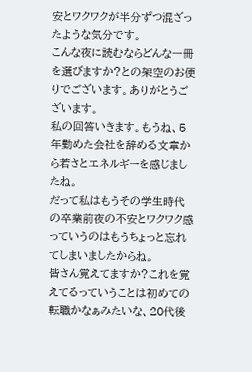安とワクワクが半分ずつ混ざったような気分です。
こんな夜に読むならどんな一冊を選びますか?との架空のお便りでございます。ありがとうございます。
私の回答いきます。もうね、5年勤めた会社を辞める文章から若さとエネルギーを感じましたね。
だって私はもうその学生時代の卒業前夜の不安とワクワク感っていうのはもうちょっと忘れてしまいましたからね。
皆さん覚えてますか?これを覚えてるっていうことは初めての転職かなぁみたいな、20代後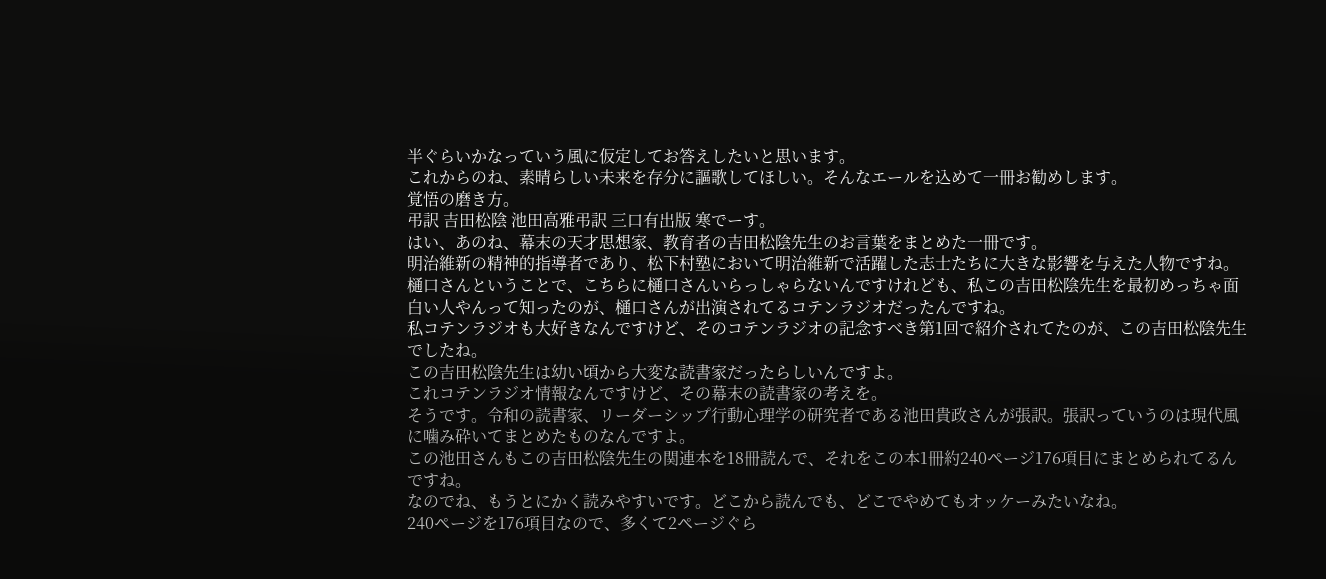半ぐらいかなっていう風に仮定してお答えしたいと思います。
これからのね、素晴らしい未来を存分に謳歌してほしい。そんなエールを込めて一冊お勧めします。
覚悟の磨き方。
弔訳 吉田松陰 池田高雅弔訳 三口有出版 寒でーす。
はい、あのね、幕末の天才思想家、教育者の吉田松陰先生のお言葉をまとめた一冊です。
明治維新の精神的指導者であり、松下村塾において明治維新で活躍した志士たちに大きな影響を与えた人物ですね。
樋口さんということで、こちらに樋口さんいらっしゃらないんですけれども、私この吉田松陰先生を最初めっちゃ面白い人やんって知ったのが、樋口さんが出演されてるコテンラジオだったんですね。
私コテンラジオも大好きなんですけど、そのコテンラジオの記念すべき第1回で紹介されてたのが、この吉田松陰先生でしたね。
この吉田松陰先生は幼い頃から大変な読書家だったらしいんですよ。
これコテンラジオ情報なんですけど、その幕末の読書家の考えを。
そうです。令和の読書家、リーダーシップ行動心理学の研究者である池田貴政さんが張訳。張訳っていうのは現代風に噛み砕いてまとめたものなんですよ。
この池田さんもこの吉田松陰先生の関連本を18冊読んで、それをこの本1冊約240ページ176項目にまとめられてるんですね。
なのでね、もうとにかく読みやすいです。どこから読んでも、どこでやめてもオッケーみたいなね。
240ページを176項目なので、多くて2ページぐら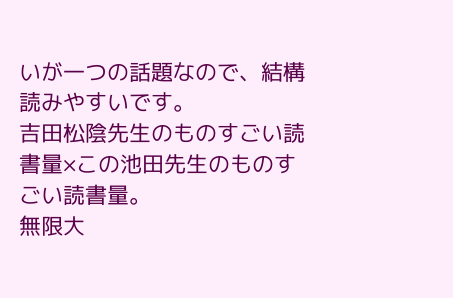いが一つの話題なので、結構読みやすいです。
吉田松陰先生のものすごい読書量×この池田先生のものすごい読書量。
無限大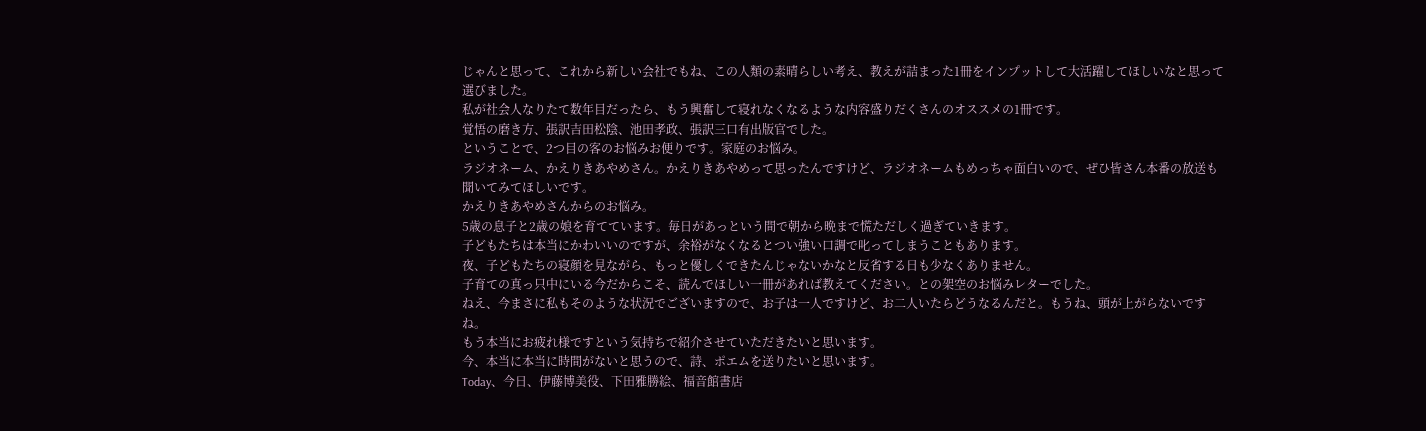じゃんと思って、これから新しい会社でもね、この人類の素晴らしい考え、教えが詰まった1冊をインプットして大活躍してほしいなと思って選びました。
私が社会人なりたて数年目だったら、もう興奮して寝れなくなるような内容盛りだくさんのオススメの1冊です。
覚悟の磨き方、張訳吉田松陰、池田孝政、張訳三口有出版官でした。
ということで、2つ目の客のお悩みお便りです。家庭のお悩み。
ラジオネーム、かえりきあやめさん。かえりきあやめって思ったんですけど、ラジオネームもめっちゃ面白いので、ぜひ皆さん本番の放送も聞いてみてほしいです。
かえりきあやめさんからのお悩み。
5歳の息子と2歳の娘を育てています。毎日があっという間で朝から晩まで慌ただしく過ぎていきます。
子どもたちは本当にかわいいのですが、余裕がなくなるとつい強い口調で叱ってしまうこともあります。
夜、子どもたちの寝顔を見ながら、もっと優しくできたんじゃないかなと反省する日も少なくありません。
子育ての真っ只中にいる今だからこそ、読んでほしい一冊があれば教えてください。との架空のお悩みレターでした。
ねえ、今まさに私もそのような状況でございますので、お子は一人ですけど、お二人いたらどうなるんだと。もうね、頭が上がらないですね。
もう本当にお疲れ様ですという気持ちで紹介させていただきたいと思います。
今、本当に本当に時間がないと思うので、詩、ポエムを送りたいと思います。
Today、今日、伊藤博美役、下田雅勝絵、福音館書店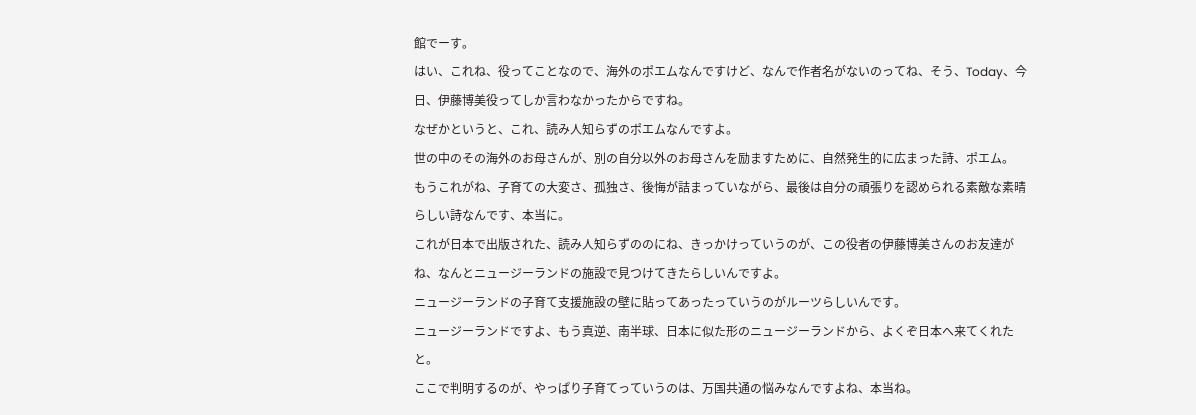館でーす。
はい、これね、役ってことなので、海外のポエムなんですけど、なんで作者名がないのってね、そう、Today、今日、伊藤博美役ってしか言わなかったからですね。
なぜかというと、これ、読み人知らずのポエムなんですよ。
世の中のその海外のお母さんが、別の自分以外のお母さんを励ますために、自然発生的に広まった詩、ポエム。
もうこれがね、子育ての大変さ、孤独さ、後悔が詰まっていながら、最後は自分の頑張りを認められる素敵な素晴らしい詩なんです、本当に。
これが日本で出版された、読み人知らずののにね、きっかけっていうのが、この役者の伊藤博美さんのお友達がね、なんとニュージーランドの施設で見つけてきたらしいんですよ。
ニュージーランドの子育て支援施設の壁に貼ってあったっていうのがルーツらしいんです。
ニュージーランドですよ、もう真逆、南半球、日本に似た形のニュージーランドから、よくぞ日本へ来てくれたと。
ここで判明するのが、やっぱり子育てっていうのは、万国共通の悩みなんですよね、本当ね。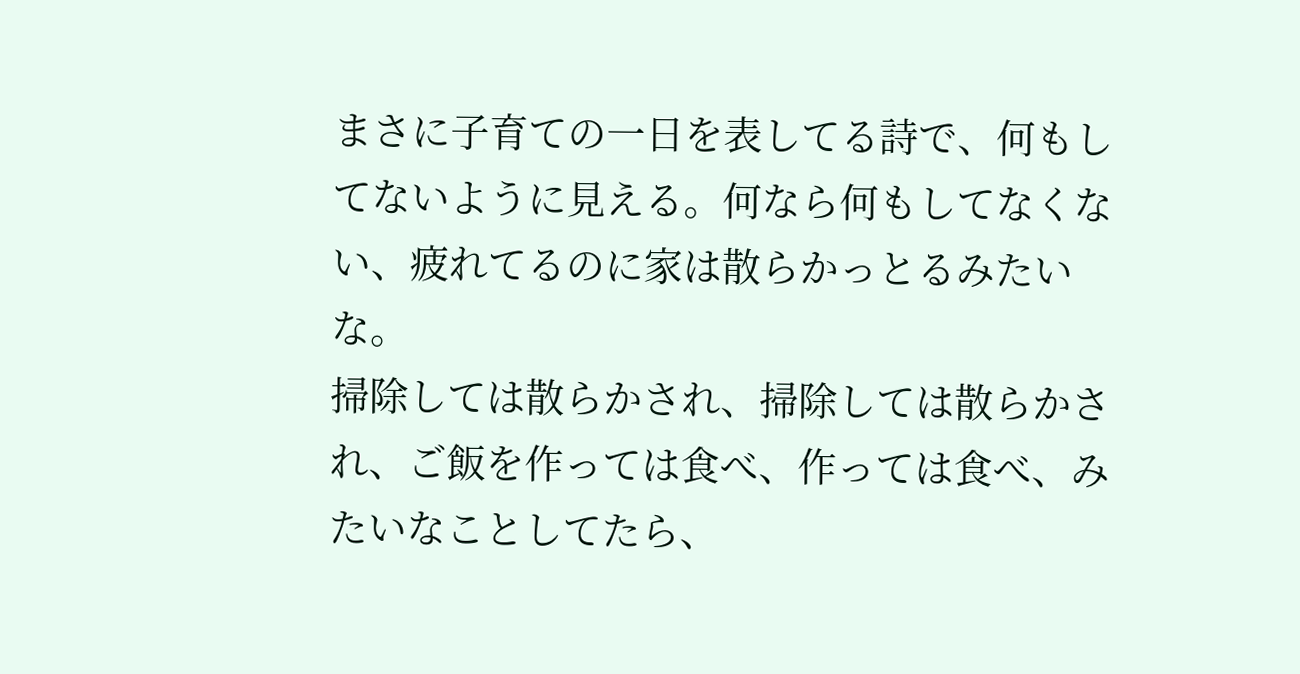まさに子育ての一日を表してる詩で、何もしてないように見える。何なら何もしてなくない、疲れてるのに家は散らかっとるみたいな。
掃除しては散らかされ、掃除しては散らかされ、ご飯を作っては食べ、作っては食べ、みたいなことしてたら、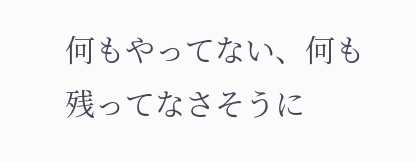何もやってない、何も残ってなさそうに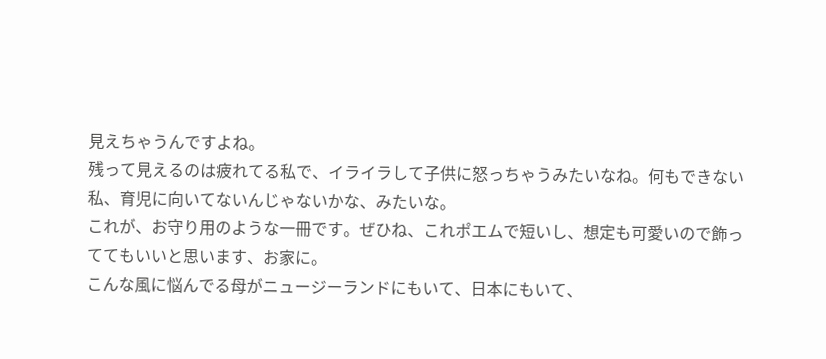見えちゃうんですよね。
残って見えるのは疲れてる私で、イライラして子供に怒っちゃうみたいなね。何もできない私、育児に向いてないんじゃないかな、みたいな。
これが、お守り用のような一冊です。ぜひね、これポエムで短いし、想定も可愛いので飾っててもいいと思います、お家に。
こんな風に悩んでる母がニュージーランドにもいて、日本にもいて、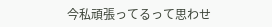今私頑張ってるって思わせ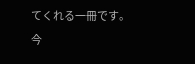てくれる一冊です。
今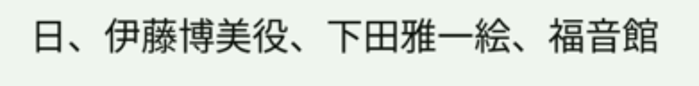日、伊藤博美役、下田雅一絵、福音館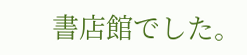書店館でした。